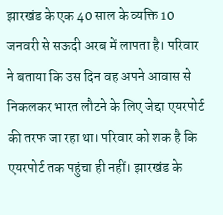झारखंड के एक 40 साल के व्यक्ति 10 जनवरी से सऊदी अरब में लापता है। परिवार ने बताया कि उस दिन वह अपने आवास से निकलकर भारत लौटने के लिए जेद्दा एयरपोर्ट की तरफ जा रहा था। परिवार को शक है कि एयरपोर्ट तक पहुंचा ही नहीं। झारखंड के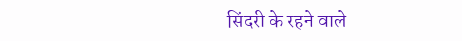सिंदरी के रहने वाले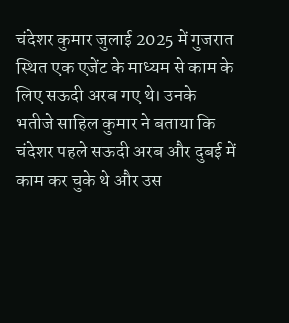चंदेशर कुमार जुलाई 2025 में गुजरात स्थित एक एजेंट के माध्यम से काम के लिए सऊदी अरब गए थे। उनके भतीजे साहिल कुमार ने बताया कि चंदेशर पहले सऊदी अरब और दुबई में काम कर चुके थे और उस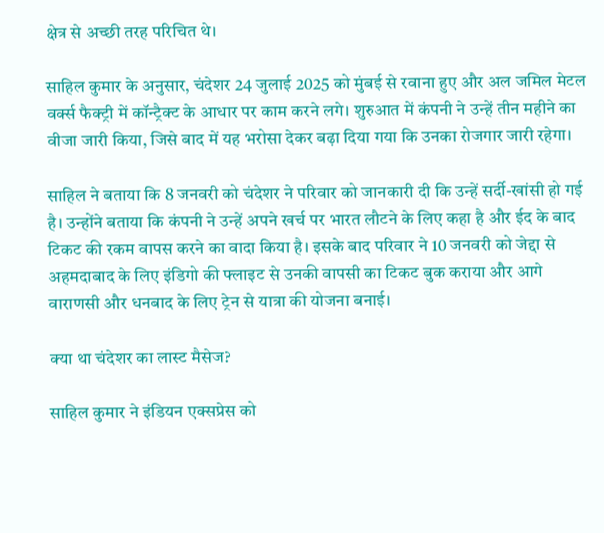क्षेत्र से अच्छी तरह परिचित थे।

साहिल कुमार के अनुसार, चंदेशर 24 जुलाई 2025 को मुंबई से रवाना हुए और अल जमिल मेटल वर्क्स फैक्ट्री में कॉन्ट्रैक्ट के आधार पर काम करने लगे। शुरुआत में कंपनी ने उन्हें तीन महीने का वीजा जारी किया, जिसे बाद में यह भरोसा देकर बढ़ा दिया गया कि उनका रोजगार जारी रहेगा।

साहिल ने बताया कि 8 जनवरी को चंदेशर ने परिवार को जानकारी दी कि उन्हें सर्दी-खांसी हो गई है। उन्होंने बताया कि कंपनी ने उन्हें अपने खर्च पर भारत लौटने के लिए कहा है और ईद के बाद टिकट की रकम वापस करने का वादा किया है। इसके बाद परिवार ने 10 जनवरी को जेद्दा से अहमदाबाद के लिए इंडिगो की फ्लाइट से उनकी वापसी का टिकट बुक कराया और आगे वाराणसी और धनबाद के लिए ट्रेन से यात्रा की योजना बनाई।

क्या था चंदेशर का लास्ट मैसेज?

साहिल कुमार ने इंडियन एक्सप्रेस को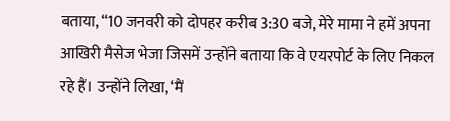बताया, “10 जनवरी को दोपहर करीब 3:30 बजे, मेरे मामा ने हमें अपना आखिरी मैसेज भेजा जिसमें उन्होंने बताया कि वे एयरपोर्ट के लिए निकल रहे हैं। उन्होंने लिखा, ‘मैं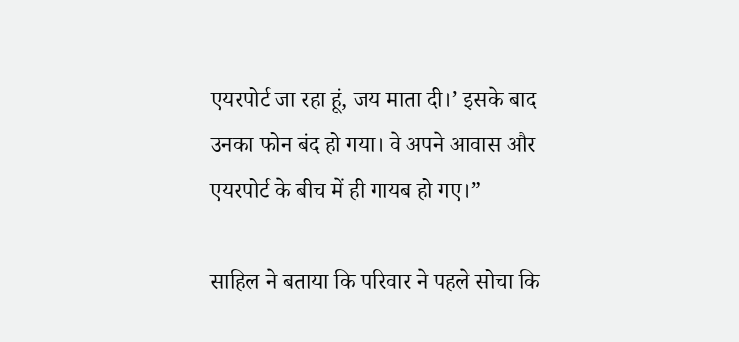एयरपोर्ट जा रहा हूं, जय माता दी।’ इसके बाद उनका फोन बंद हो गया। वे अपने आवास और एयरपोर्ट के बीच में ही गायब हो गए।”

साहिल ने बताया कि परिवार ने पहले सोचा कि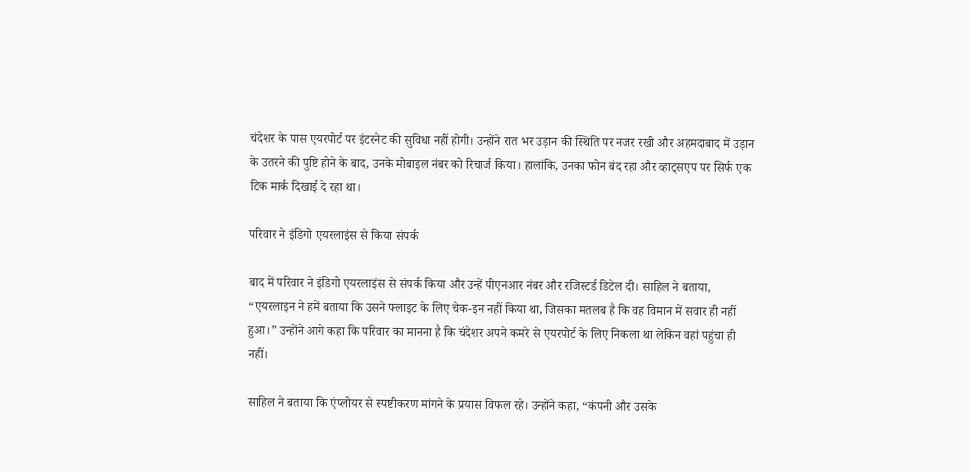चंदेशर के पास एयरपोर्ट पर इंटरनेट की सुविधा नहीं होगी। उन्होंने रात भर उड़ान की स्थिति पर नजर रखी और अहमदाबाद में उड़ान के उतरने की पुष्टि होने के बाद, उनके मोबाइल नंबर को रिचार्ज किया। हालांकि, उनका फोन बंद रहा और व्हाट्सएप पर सिर्फ एक टिक मार्क दिखाई दे रहा था।

परिवार ने इंडिगो एयरलाइंस से किया संपर्क

बाद में परिवार ने इंडिगो एयरलाइंस से संपर्क किया और उन्हें पीएनआर नंबर और रजिस्टर्ड डिटेल दी। साहिल ने बताया, “एयरलाइन ने हमें बताया कि उसने फ्लाइट के लिए चेक-इन नहीं किया था, जिसका मतलब है कि वह विमान में सवार ही नहीं हुआ।” उन्होंने आगे कहा कि परिवार का मानना है कि चंदेशर अपने कमरे से एयरपोर्ट के लिए निकला था लेकिन वहां पहुंचा ही नहीं।

साहिल ने बताया कि एंप्लोयर से स्पष्टीकरण मांगने के प्रयास विफल रहे। उन्होंने कहा, “कंपनी और उसके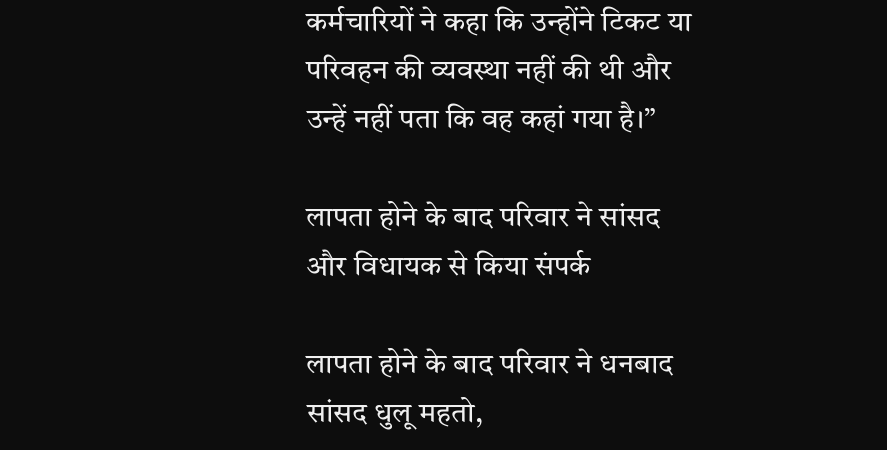कर्मचारियों ने कहा कि उन्होंने टिकट या परिवहन की व्यवस्था नहीं की थी और उन्हें नहीं पता कि वह कहां गया है।”

लापता होने के बाद परिवार ने सांसद और विधायक से किया संपर्क

लापता होने के बाद परिवार ने धनबाद सांसद धुलू महतो,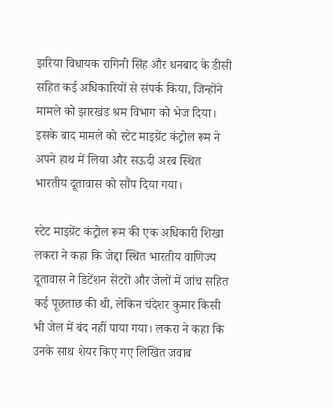झरिया विधायक रागिनी सिंह और धनबाद के डीसी सहित कई अधिकारियों से संपर्क किया, जिन्होंने मामले को झारखंड श्रम विभाग को भेज दिया। इसके बाद मामले को स्टेट माइग्रेंट कंट्रोल रूम ने अपने हाथ में लिया और सऊदी अरब स्थित भारतीय दूतावास को सौंप दिया गया।

स्टेट माइग्रेंट कंट्रोल रूम की एक अधिकारी शिखा लकरा ने कहा कि जेद्दा स्थित भारतीय वाणिज्य दूतावास ने डिटेंशन सेंटरों और जेलों में जांच सहित कई पूछताछ की थी, लेकिन चंदेशर कुमार किसी भी जेल में बंद नहीं पाया गया। लकरा ने कहा कि उनके साथ शेयर किए गए लिखित जवाब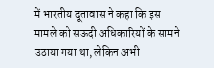में भारतीय दूतावास ने कहा कि इस मामले को सऊदी अधिकारियों के सामने उठाया गया था, लेकिन अभी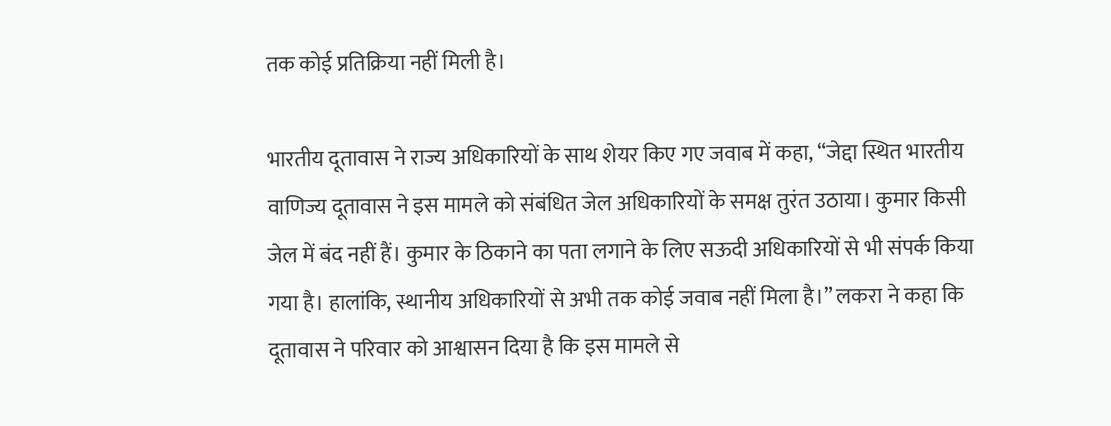तक कोई प्रतिक्रिया नहीं मिली है।

भारतीय दूतावास ने राज्य अधिकारियों के साथ शेयर किए गए जवाब में कहा, “जेद्दा स्थित भारतीय वाणिज्य दूतावास ने इस मामले को संबंधित जेल अधिकारियों के समक्ष तुरंत उठाया। कुमार किसी जेल में बंद नहीं हैं। कुमार के ठिकाने का पता लगाने के लिए सऊदी अधिकारियों से भी संपर्क किया गया है। हालांकि, स्थानीय अधिकारियों से अभी तक कोई जवाब नहीं मिला है।” लकरा ने कहा कि दूतावास ने परिवार को आश्वासन दिया है कि इस मामले से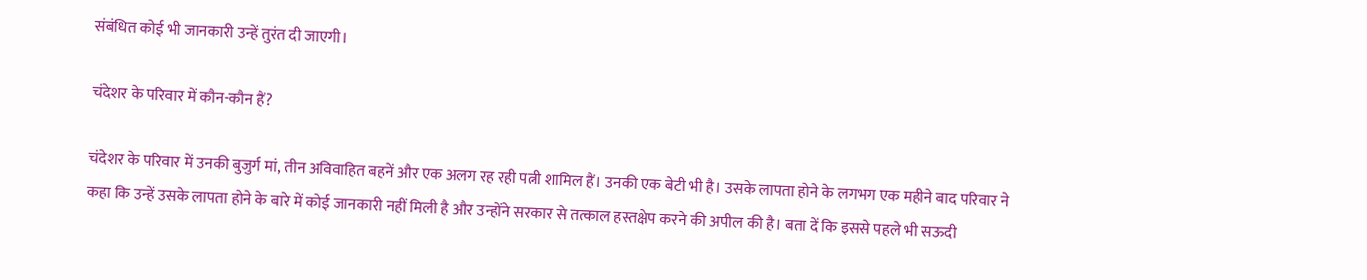संबंधित कोई भी जानकारी उन्हें तुरंत दी जाएगी।

चंदेशर के परिवार में कौन-कौन हैं?

चंदेशर के परिवार में उनकी बुजुर्ग मां, तीन अविवाहित बहनें और एक अलग रह रही पत्नी शामिल हैं। उनकी एक बेटी भी है। उसके लापता होने के लगभग एक महीने बाद परिवार ने कहा कि उन्हें उसके लापता होने के बारे में कोई जानकारी नहीं मिली है और उन्होंने सरकार से तत्काल हस्तक्षेप करने की अपील की है। बता दें कि इससे पहले भी सऊदी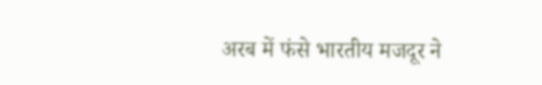अरब में फंसे भारतीय मजदूर ने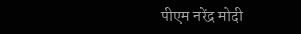पीएम नरेंद्र मोदी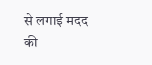से लगाई मदद की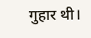गुहार थी।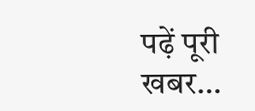पढ़ें पूरी खबर…